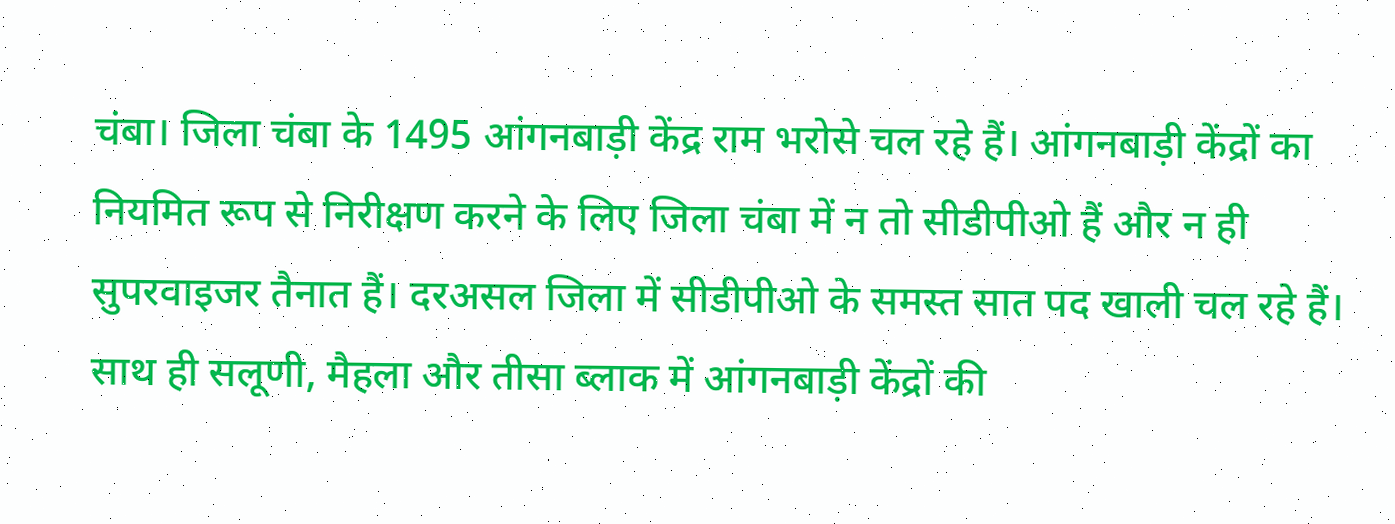चंबा। जिला चंबा के 1495 आंगनबाड़ी केंद्र राम भरोसे चल रहे हैं। आंगनबाड़ी केंद्रों का नियमित रूप से निरीक्षण करने के लिए जिला चंबा में न तो सीडीपीओ हैं और न ही सुपरवाइजर तैनात हैं। दरअसल जिला में सीडीपीओ के समस्त सात पद खाली चल रहे हैं। साथ ही सलूणी, मैहला और तीसा ब्लाक में आंगनबाड़ी केंद्रों की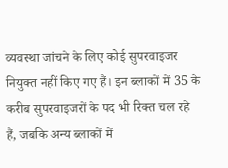व्यवस्था जांचने के लिए कोई सुपरवाइजर नियुक्त नहीं किए गए हैं। इन ब्लाकों में 35 के करीब सुपरवाइजरों के पद भी रिक्त चल रहे हैं, जबकि अन्य ब्लाकों में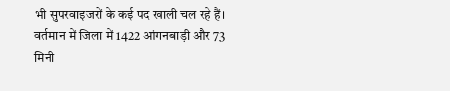भी सुपरवाइजरों के कई पद खाली चल रहे हैं। वर्तमान में जिला में 1422 आंगनबाड़ी और 73 मिनी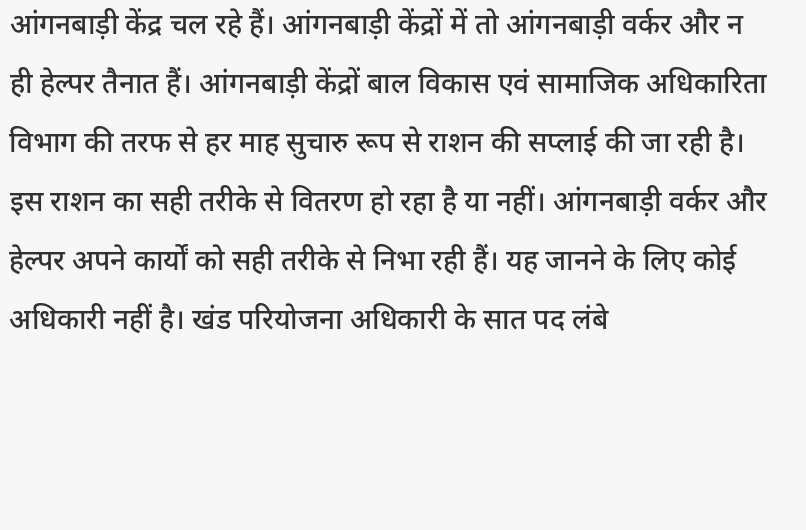आंगनबाड़ी केंद्र चल रहे हैं। आंगनबाड़ी केंद्रों में तो आंगनबाड़ी वर्कर और न ही हेल्पर तैनात हैं। आंगनबाड़ी केंद्रों बाल विकास एवं सामाजिक अधिकारिता विभाग की तरफ से हर माह सुचारु रूप से राशन की सप्लाई की जा रही है। इस राशन का सही तरीके से वितरण हो रहा है या नहीं। आंगनबाड़ी वर्कर और हेल्पर अपने कार्यों को सही तरीके से निभा रही हैं। यह जानने के लिए कोई अधिकारी नहीं है। खंड परियोजना अधिकारी के सात पद लंबे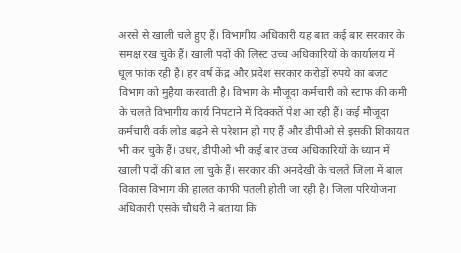अरसे से खाली चले हुए हैं। विभागीय अधिकारी यह बात कई बार सरकार के समक्ष रख चुके हैं। खाली पदों की लिस्ट उच्च अधिकारियों के कार्यालय में धूल फांक रही है। हर वर्ष केंद्र और प्रदेश सरकार करोड़ों रुपये का बजट विभाग को मुहैया करवाती है। विभाग के मौजूदा कर्मचारी को स्टाफ की कमी के चलते विभागीय कार्य निपटाने में दिक्कतें पेश आ रही हैं। कई मौजूदा कर्मचारी वर्क लोड बढ़ने से परेशान हो गए हैं और डीपीओ से इसकी शिकायत भी कर चुके हैं। उधर, डीपीओ भी कई बार उच्च अधिकारियों के ध्यान में खाली पदों की बात ला चुके हैं। सरकार की अनदेखी के चलते जिला में बाल विकास विभाग की हालत काफी पतली होती जा रही है। जिला परियोजना अधिकारी एसके चौधरी ने बताया कि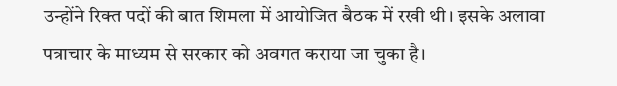उन्होंने रिक्त पदों की बात शिमला में आयोजित बैठक में रखी थी। इसके अलावा पत्राचार के माध्यम से सरकार को अवगत कराया जा चुका है।